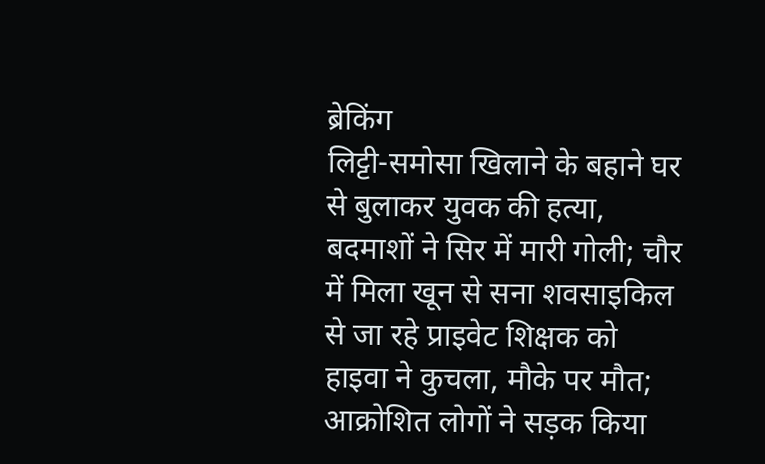ब्रेकिंग
लिट्टी-समोसा खिलाने के बहाने घर से बुलाकर युवक की हत्या, बदमाशों ने सिर में मारी गोली; चौर में मिला खून से सना शवसाइकिल से जा रहे प्राइवेट शिक्षक को हाइवा ने कुचला, मौके पर मौत; आक्रोशित लोगों ने सड़क किया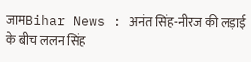जामBihar News : अनंत सिंह-नीरज की लड़ाई के बीच ललन सिंह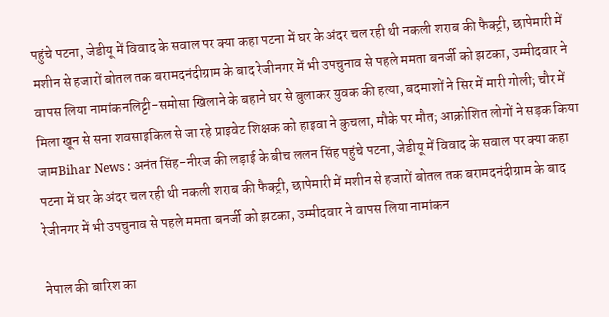पहुंचे पटना, जेडीयू में विवाद के सवाल पर क्या कहा पटना में घर के अंदर चल रही थी नकली शराब की फैक्ट्री, छापेमारी में मशीन से हजारों बोतल तक बरामदनंदीग्राम के बाद रेजीनगर में भी उपचुनाव से पहले ममता बनर्जी को झटका, उम्मीदवार ने वापस लिया नामांकनलिट्टी-समोसा खिलाने के बहाने घर से बुलाकर युवक की हत्या, बदमाशों ने सिर में मारी गोली; चौर में मिला खून से सना शवसाइकिल से जा रहे प्राइवेट शिक्षक को हाइवा ने कुचला, मौके पर मौत; आक्रोशित लोगों ने सड़क किया जामBihar News : अनंत सिंह-नीरज की लड़ाई के बीच ललन सिंह पहुंचे पटना, जेडीयू में विवाद के सवाल पर क्या कहा पटना में घर के अंदर चल रही थी नकली शराब की फैक्ट्री, छापेमारी में मशीन से हजारों बोतल तक बरामदनंदीग्राम के बाद रेजीनगर में भी उपचुनाव से पहले ममता बनर्जी को झटका, उम्मीदवार ने वापस लिया नामांकन

नेपाल की बारिश का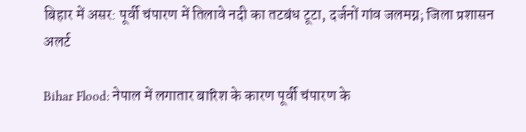बिहार में असर: पूर्वी चंपारण में तिलावे नदी का तटबंध टूटा, दर्जनों गांव जलमग्न; जिला प्रशासन अलर्ट

Bihar Flood: नेपाल में लगातार बारिश के कारण पूर्वी चंपारण के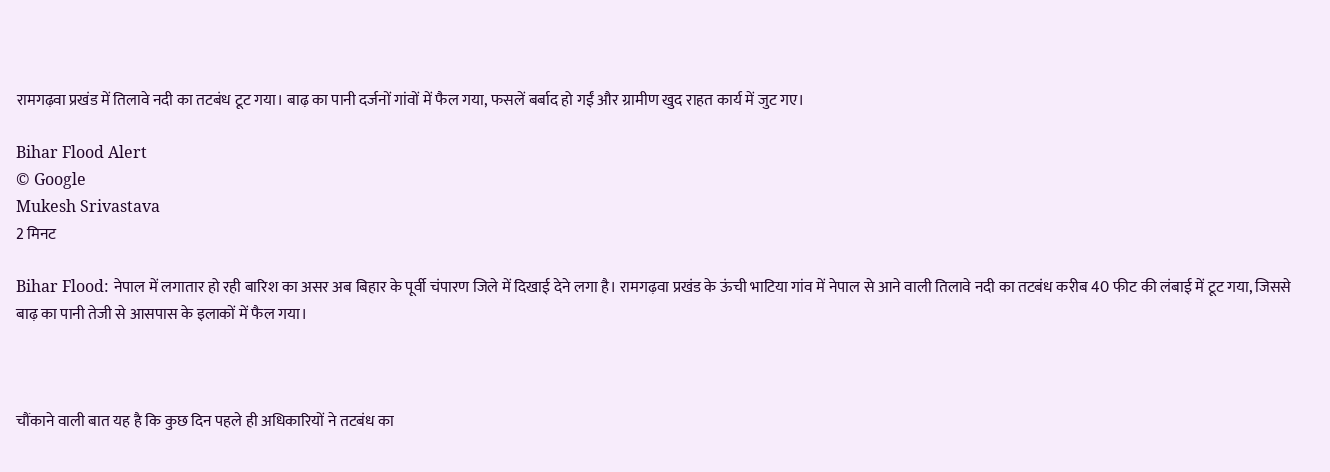रामगढ़वा प्रखंड में तिलावे नदी का तटबंध टूट गया। बाढ़ का पानी दर्जनों गांवों में फैल गया, फसलें बर्बाद हो गईं और ग्रामीण खुद राहत कार्य में जुट गए।

Bihar Flood Alert
© Google
Mukesh Srivastava
2 मिनट

Bihar Flood: नेपाल में लगातार हो रही बारिश का असर अब बिहार के पूर्वी चंपारण जिले में दिखाई देने लगा है। रामगढ़वा प्रखंड के ऊंची भाटिया गांव में नेपाल से आने वाली तिलावे नदी का तटबंध करीब 40 फीट की लंबाई में टूट गया, जिससे बाढ़ का पानी तेजी से आसपास के इलाकों में फैल गया।



चौंकाने वाली बात यह है कि कुछ दिन पहले ही अधिकारियों ने तटबंध का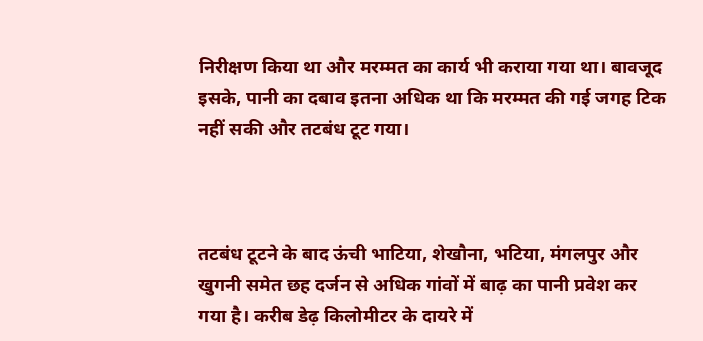निरीक्षण किया था और मरम्मत का कार्य भी कराया गया था। बावजूद इसके, पानी का दबाव इतना अधिक था कि मरम्मत की गई जगह टिक नहीं सकी और तटबंध टूट गया।



तटबंध टूटने के बाद ऊंची भाटिया, शेखौना, भटिया, मंगलपुर और खुगनी समेत छह दर्जन से अधिक गांवों में बाढ़ का पानी प्रवेश कर गया है। करीब डेढ़ किलोमीटर के दायरे में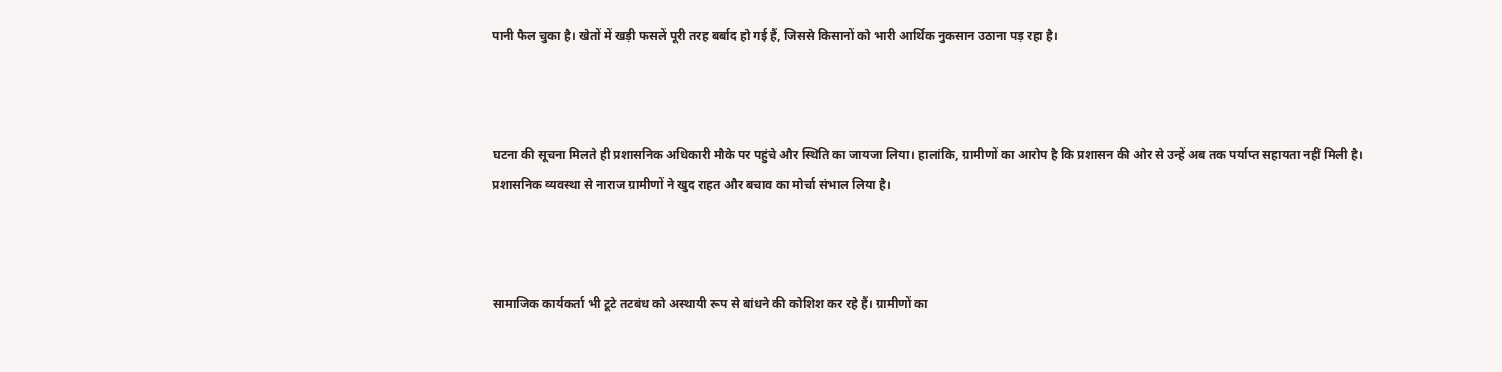पानी फैल चुका है। खेतों में खड़ी फसलें पूरी तरह बर्बाद हो गई हैं, जिससे किसानों को भारी आर्थिक नुकसान उठाना पड़ रहा है।



घटना की सूचना मिलते ही प्रशासनिक अधिकारी मौके पर पहुंचे और स्थिति का जायजा लिया। हालांकि, ग्रामीणों का आरोप है कि प्रशासन की ओर से उन्हें अब तक पर्याप्त सहायता नहीं मिली है। प्रशासनिक व्यवस्था से नाराज ग्रामीणों ने खुद राहत और बचाव का मोर्चा संभाल लिया है।



सामाजिक कार्यकर्ता भी टूटे तटबंध को अस्थायी रूप से बांधने की कोशिश कर रहे हैं। ग्रामीणों का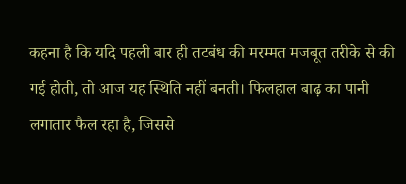कहना है कि यदि पहली बार ही तटबंध की मरम्मत मजबूत तरीके से की गई होती, तो आज यह स्थिति नहीं बनती। फिलहाल बाढ़ का पानी लगातार फैल रहा है, जिससे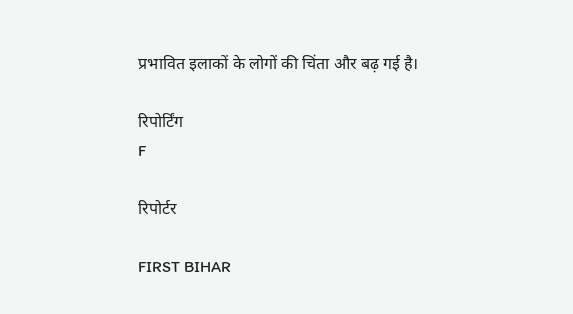प्रभावित इलाकों के लोगों की चिंता और बढ़ गई है।

रिपोर्टिंग
F

रिपोर्टर

FIRST BIHAR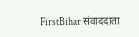FirstBihar संवाददाता